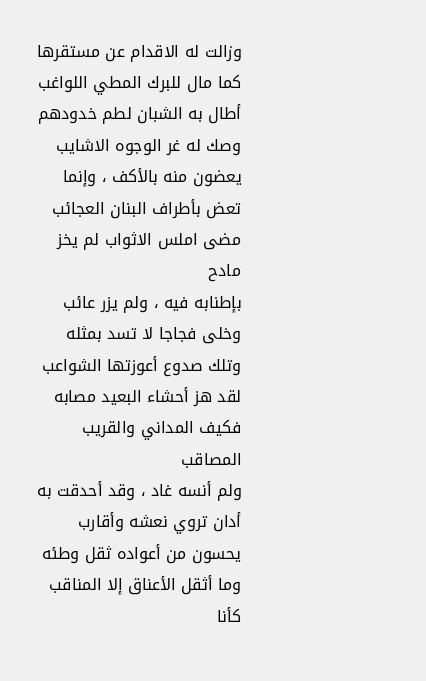وزالت له الاقدام عن مستقرها
كما مال للبرك المطي اللواغب
أطال به الشبان لطم خدودهم
وصك له غر الوجوه الاشايب
يعضون منه بالأكف ، وإنما
تعض بأطراف البنان العجائب
مضى املس الاثواب لم يخز مادح
بإطنابه فيه ، ولم يزر عائب
وخلى فجاجا لا تسد بمثله
وتلك صدوع أعوزتها الشواعب
لقد هز أحشاء البعيد مصابه
فكيف المداني والقريب المصاقب
ولم أنسه غاد ، وقد أحدقت به
أدان تروي نعشه وأقارب
يحسون من أعواده ثقل وطئه
وما أثقل الأعناق إلا المناقب
كأنا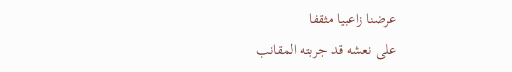عرضنا زاعبيا مثقفا
على نعشه قد جربته المقانب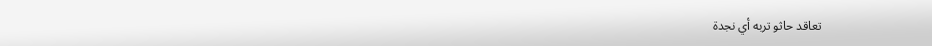تعاقد حاثو تربه أي نجدة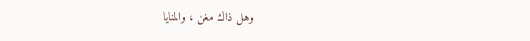وهل ذاك مغن ، والمنايا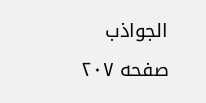الجواذب
صفحه ۲۰۷